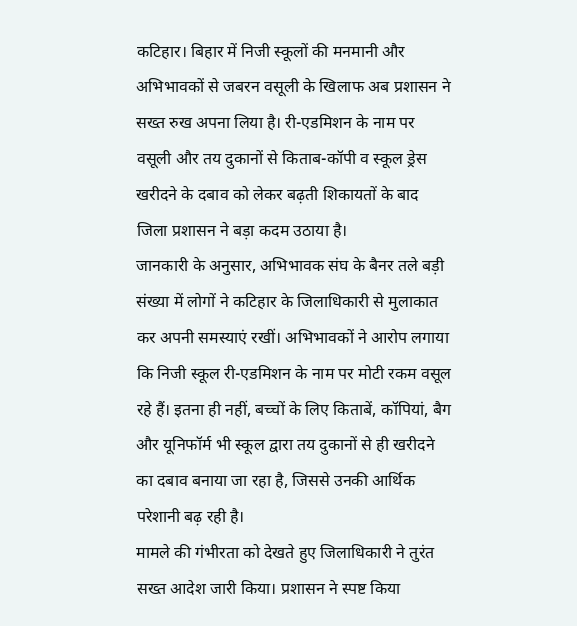कटिहार। बिहार में निजी स्कूलों की मनमानी और अभिभावकों से जबरन वसूली के खिलाफ अब प्रशासन ने सख्त रुख अपना लिया है। री-एडमिशन के नाम पर वसूली और तय दुकानों से किताब-कॉपी व स्कूल ड्रेस खरीदने के दबाव को लेकर बढ़ती शिकायतों के बाद जिला प्रशासन ने बड़ा कदम उठाया है।
जानकारी के अनुसार, अभिभावक संघ के बैनर तले बड़ी संख्या में लोगों ने कटिहार के जिलाधिकारी से मुलाकात कर अपनी समस्याएं रखीं। अभिभावकों ने आरोप लगाया कि निजी स्कूल री-एडमिशन के नाम पर मोटी रकम वसूल रहे हैं। इतना ही नहीं, बच्चों के लिए किताबें, कॉपियां, बैग और यूनिफॉर्म भी स्कूल द्वारा तय दुकानों से ही खरीदने का दबाव बनाया जा रहा है, जिससे उनकी आर्थिक परेशानी बढ़ रही है।
मामले की गंभीरता को देखते हुए जिलाधिकारी ने तुरंत सख्त आदेश जारी किया। प्रशासन ने स्पष्ट किया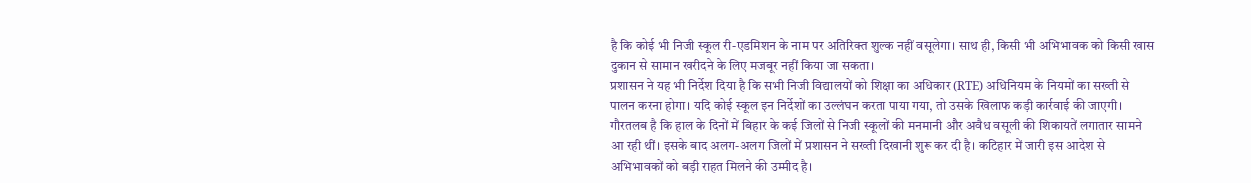है कि कोई भी निजी स्कूल री-एडमिशन के नाम पर अतिरिक्त शुल्क नहीं वसूलेगा। साथ ही, किसी भी अभिभावक को किसी खास दुकान से सामान खरीदने के लिए मजबूर नहीं किया जा सकता।
प्रशासन ने यह भी निर्देश दिया है कि सभी निजी विद्यालयों को शिक्षा का अधिकार (RTE) अधिनियम के नियमों का सख्ती से पालन करना होगा। यदि कोई स्कूल इन निर्देशों का उल्लंघन करता पाया गया, तो उसके खिलाफ कड़ी कार्रवाई की जाएगी।
गौरतलब है कि हाल के दिनों में बिहार के कई जिलों से निजी स्कूलों की मनमानी और अवैध वसूली की शिकायतें लगातार सामने आ रही थीं। इसके बाद अलग-अलग जिलों में प्रशासन ने सख्ती दिखानी शुरू कर दी है। कटिहार में जारी इस आदेश से अभिभावकों को बड़ी राहत मिलने की उम्मीद है।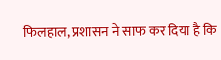फिलहाल, प्रशासन ने साफ कर दिया है कि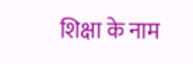शिक्षा के नाम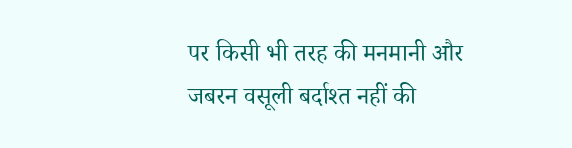पर किसी भी तरह की मनमानी और जबरन वसूली बर्दाश्त नहीं की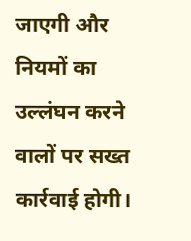जाएगी और नियमों का उल्लंघन करने वालों पर सख्त कार्रवाई होगी।